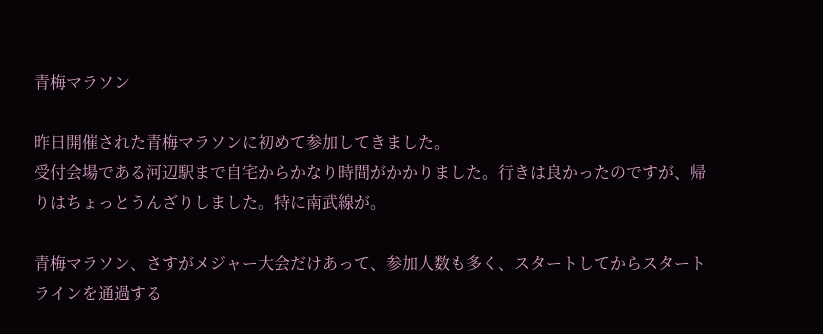青梅マラソン

昨日開催された青梅マラソンに初めて参加してきました。
受付会場である河辺駅まで自宅からかなり時間がかかりました。行きは良かったのですが、帰りはちょっとうんざりしました。特に南武線が。

青梅マラソン、さすがメジャー大会だけあって、参加人数も多く、スタートしてからスタートラインを通過する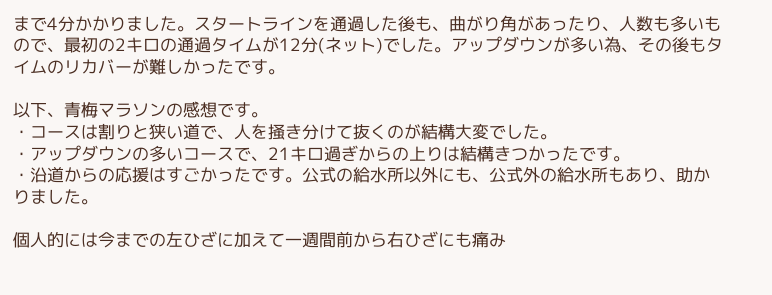まで4分かかりました。スタートラインを通過した後も、曲がり角があったり、人数も多いもので、最初の2キロの通過タイムが12分(ネット)でした。アップダウンが多い為、その後もタイムのリカバーが難しかったです。

以下、青梅マラソンの感想です。
・コースは割りと狭い道で、人を掻き分けて抜くのが結構大変でした。
・アップダウンの多いコースで、21キロ過ぎからの上りは結構きつかったです。
・沿道からの応援はすごかったです。公式の給水所以外にも、公式外の給水所もあり、助かりました。

個人的には今までの左ひざに加えて一週間前から右ひざにも痛み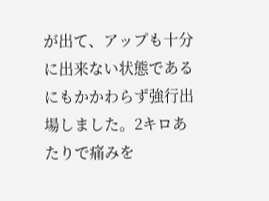が出て、アップも十分に出来ない状態であるにもかかわらず強行出場しました。2キロあたりで痛みを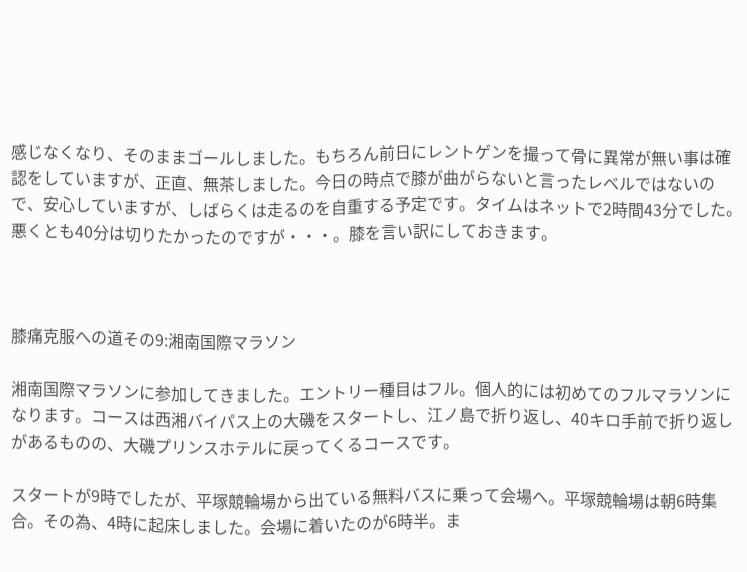感じなくなり、そのままゴールしました。もちろん前日にレントゲンを撮って骨に異常が無い事は確認をしていますが、正直、無茶しました。今日の時点で膝が曲がらないと言ったレベルではないので、安心していますが、しばらくは走るのを自重する予定です。タイムはネットで2時間43分でした。悪くとも40分は切りたかったのですが・・・。膝を言い訳にしておきます。



膝痛克服への道その9:湘南国際マラソン

湘南国際マラソンに参加してきました。エントリー種目はフル。個人的には初めてのフルマラソンになります。コースは西湘バイパス上の大磯をスタートし、江ノ島で折り返し、40キロ手前で折り返しがあるものの、大磯プリンスホテルに戻ってくるコースです。

スタートが9時でしたが、平塚競輪場から出ている無料バスに乗って会場へ。平塚競輪場は朝6時集合。その為、4時に起床しました。会場に着いたのが6時半。ま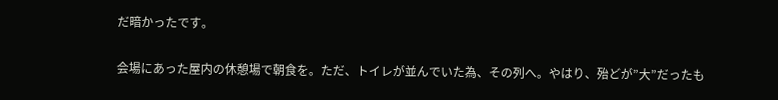だ暗かったです。

会場にあった屋内の休憩場で朝食を。ただ、トイレが並んでいた為、その列へ。やはり、殆どが”大”だったも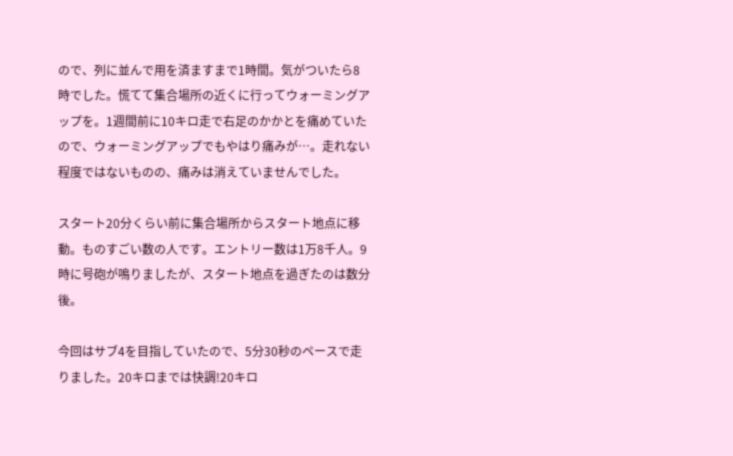ので、列に並んで用を済ますまで1時間。気がついたら8時でした。慌てて集合場所の近くに行ってウォーミングアップを。1週間前に10キロ走で右足のかかとを痛めていたので、ウォーミングアップでもやはり痛みが…。走れない程度ではないものの、痛みは消えていませんでした。

スタート20分くらい前に集合場所からスタート地点に移動。ものすごい数の人です。エントリー数は1万8千人。9時に号砲が鳴りましたが、スタート地点を過ぎたのは数分後。

今回はサブ4を目指していたので、5分30秒のペースで走りました。20キロまでは快調!20キロ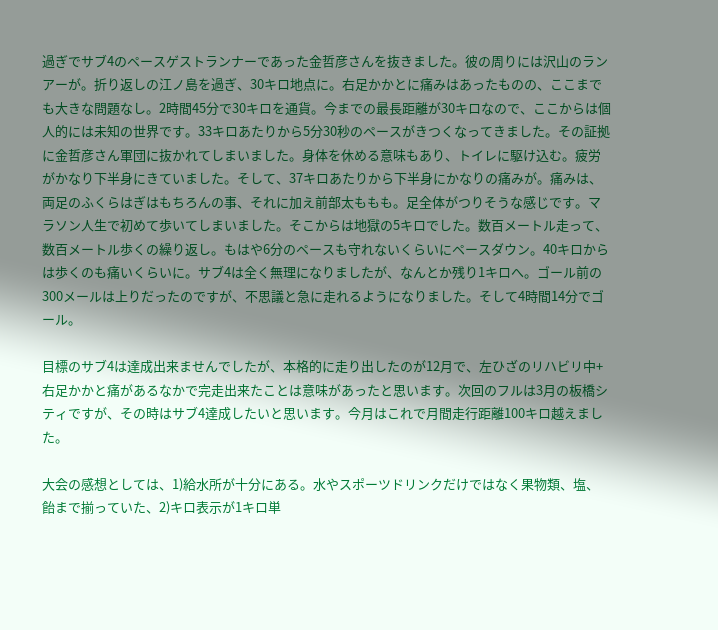過ぎでサブ4のペースゲストランナーであった金哲彦さんを抜きました。彼の周りには沢山のランアーが。折り返しの江ノ島を過ぎ、30キロ地点に。右足かかとに痛みはあったものの、ここまでも大きな問題なし。2時間45分で30キロを通貨。今までの最長距離が30キロなので、ここからは個人的には未知の世界です。33キロあたりから5分30秒のペースがきつくなってきました。その証拠に金哲彦さん軍団に抜かれてしまいました。身体を休める意味もあり、トイレに駆け込む。疲労がかなり下半身にきていました。そして、37キロあたりから下半身にかなりの痛みが。痛みは、両足のふくらはぎはもちろんの事、それに加え前部太ももも。足全体がつりそうな感じです。マラソン人生で初めて歩いてしまいました。そこからは地獄の5キロでした。数百メートル走って、数百メートル歩くの繰り返し。もはや6分のペースも守れないくらいにペースダウン。40キロからは歩くのも痛いくらいに。サブ4は全く無理になりましたが、なんとか残り1キロへ。ゴール前の300メールは上りだったのですが、不思議と急に走れるようになりました。そして4時間14分でゴール。

目標のサブ4は達成出来ませんでしたが、本格的に走り出したのが12月で、左ひざのリハビリ中+右足かかと痛があるなかで完走出来たことは意味があったと思います。次回のフルは3月の板橋シティですが、その時はサブ4達成したいと思います。今月はこれで月間走行距離100キロ越えました。

大会の感想としては、1)給水所が十分にある。水やスポーツドリンクだけではなく果物類、塩、飴まで揃っていた、2)キロ表示が1キロ単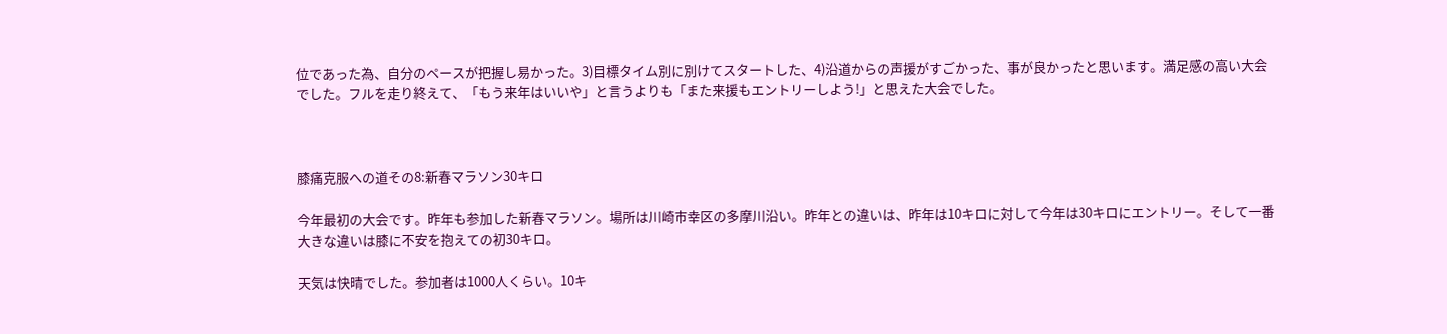位であった為、自分のペースが把握し易かった。3)目標タイム別に別けてスタートした、4)沿道からの声援がすごかった、事が良かったと思います。満足感の高い大会でした。フルを走り終えて、「もう来年はいいや」と言うよりも「また来援もエントリーしよう!」と思えた大会でした。



膝痛克服への道その8:新春マラソン30キロ

今年最初の大会です。昨年も参加した新春マラソン。場所は川崎市幸区の多摩川沿い。昨年との違いは、昨年は10キロに対して今年は30キロにエントリー。そして一番大きな違いは膝に不安を抱えての初30キロ。

天気は快晴でした。参加者は1000人くらい。10キ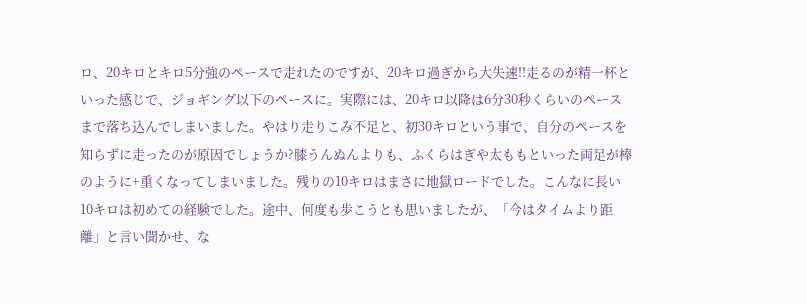ロ、20キロとキロ5分強のペースで走れたのですが、20キロ過ぎから大失速!!走るのが精一杯といった感じで、ジョギング以下のペースに。実際には、20キロ以降は6分30秒くらいのペースまで落ち込んでしまいました。やはり走りこみ不足と、初30キロという事で、自分のペースを知らずに走ったのが原因でしょうか?膝うんぬんよりも、ふくらはぎや太ももといった両足が棒のように+重くなってしまいました。残りの10キロはまさに地獄ロードでした。こんなに長い10キロは初めての経験でした。途中、何度も歩こうとも思いましたが、「今はタイムより距離」と言い聞かせ、な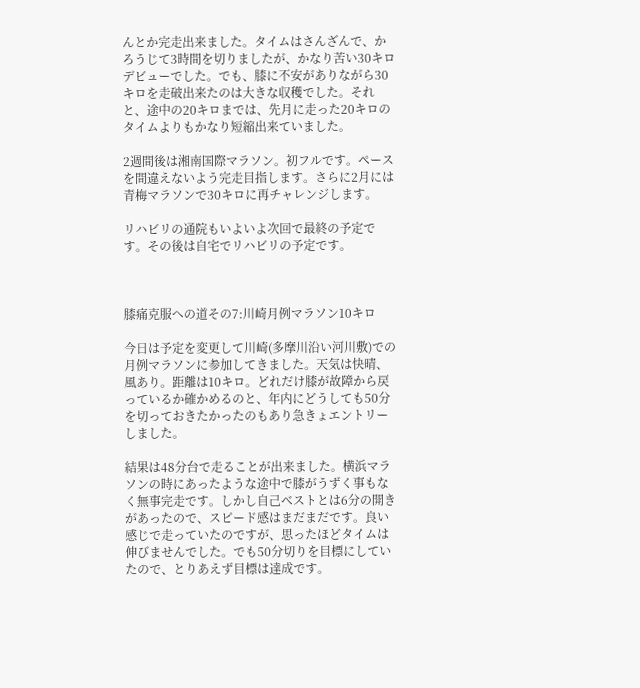んとか完走出来ました。タイムはさんざんで、かろうじて3時間を切りましたが、かなり苦い30キロデビューでした。でも、膝に不安がありながら30キロを走破出来たのは大きな収穫でした。それと、途中の20キロまでは、先月に走った20キロのタイムよりもかなり短縮出来ていました。

2週間後は湘南国際マラソン。初フルです。ペースを間違えないよう完走目指します。さらに2月には青梅マラソンで30キロに再チャレンジします。

リハビリの通院もいよいよ次回で最終の予定です。その後は自宅でリハビリの予定です。



膝痛克服への道その7:川崎月例マラソン10キロ

今日は予定を変更して川崎(多摩川沿い河川敷)での月例マラソンに参加してきました。天気は快晴、風あり。距離は10キロ。どれだけ膝が故障から戻っているか確かめるのと、年内にどうしても50分を切っておきたかったのもあり急きょエントリーしました。

結果は48分台で走ることが出来ました。横浜マラソンの時にあったような途中で膝がうずく事もなく無事完走です。しかし自己ベストとは6分の開きがあったので、スピード感はまだまだです。良い感じで走っていたのですが、思ったほどタイムは伸びませんでした。でも50分切りを目標にしていたので、とりあえず目標は達成です。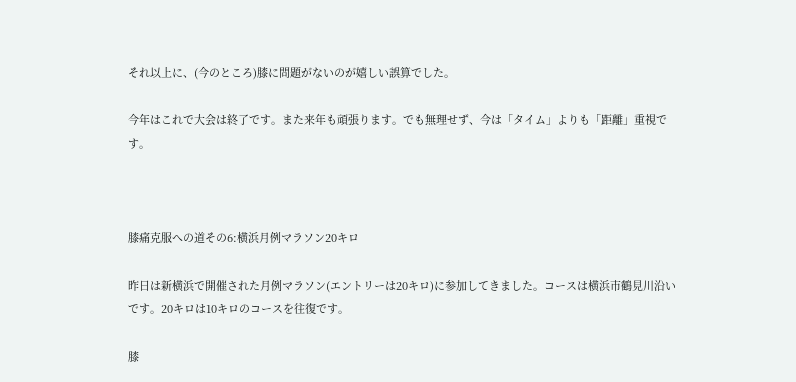それ以上に、(今のところ)膝に問題がないのが嬉しい誤算でした。

今年はこれで大会は終了です。また来年も頑張ります。でも無理せず、今は「タイム」よりも「距離」重視です。



膝痛克服への道その6:横浜月例マラソン20キロ

昨日は新横浜で開催された月例マラソン(エントリーは20キロ)に参加してきました。コースは横浜市鶴見川沿いです。20キロは10キロのコースを往復です。

膝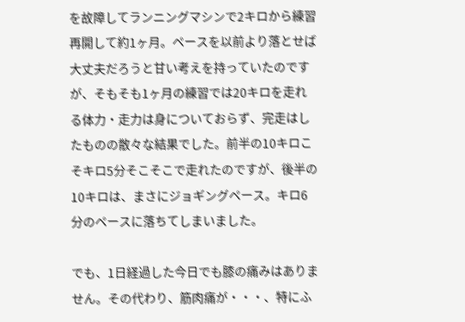を故障してランニングマシンで2キロから練習再開して約1ヶ月。ペースを以前より落とせば大丈夫だろうと甘い考えを持っていたのですが、そもそも1ヶ月の練習では20キロを走れる体力・走力は身についておらず、完走はしたものの散々な結果でした。前半の10キロこそキロ5分そこそこで走れたのですが、後半の10キロは、まさにジョギングペース。キロ6分のペースに落ちてしまいました。

でも、1日経過した今日でも膝の痛みはありません。その代わり、筋肉痛が・・・、特にふ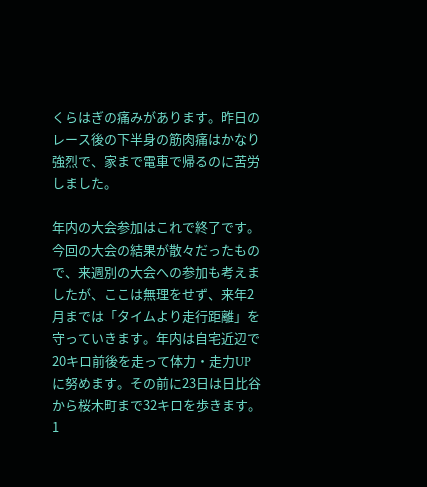くらはぎの痛みがあります。昨日のレース後の下半身の筋肉痛はかなり強烈で、家まで電車で帰るのに苦労しました。

年内の大会参加はこれで終了です。今回の大会の結果が散々だったもので、来週別の大会への参加も考えましたが、ここは無理をせず、来年2月までは「タイムより走行距離」を守っていきます。年内は自宅近辺で20キロ前後を走って体力・走力UPに努めます。その前に23日は日比谷から桜木町まで32キロを歩きます。1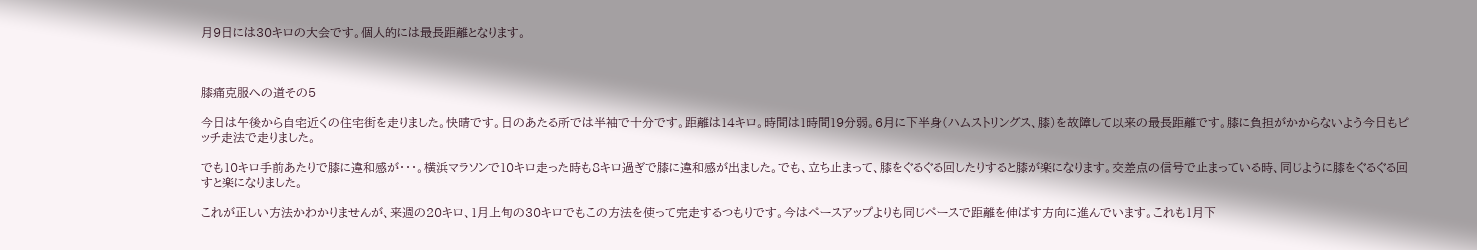月9日には30キロの大会です。個人的には最長距離となります。



膝痛克服への道その5

今日は午後から自宅近くの住宅街を走りました。快晴です。日のあたる所では半袖で十分です。距離は14キロ。時間は1時間19分弱。6月に下半身(ハムストリングス、膝)を故障して以来の最長距離です。膝に負担がかからないよう今日もピッチ走法で走りました。

でも10キロ手前あたりで膝に違和感が・・・。横浜マラソンで10キロ走った時も8キロ過ぎで膝に違和感が出ました。でも、立ち止まって、膝をぐるぐる回したりすると膝が楽になります。交差点の信号で止まっている時、同じように膝をぐるぐる回すと楽になりました。

これが正しい方法かわかりませんが、来週の20キロ、1月上旬の30キロでもこの方法を使って完走するつもりです。今はペースアップよりも同じペースで距離を伸ばす方向に進んでいます。これも1月下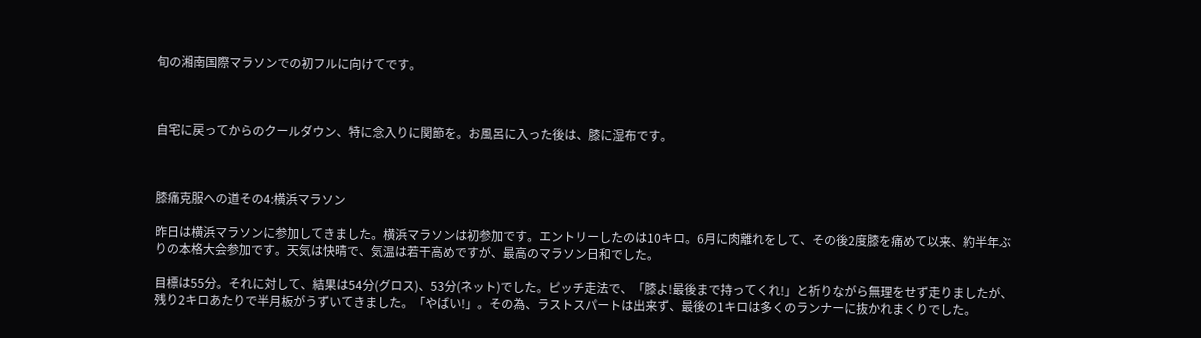旬の湘南国際マラソンでの初フルに向けてです。



自宅に戻ってからのクールダウン、特に念入りに関節を。お風呂に入った後は、膝に湿布です。



膝痛克服への道その4:横浜マラソン

昨日は横浜マラソンに参加してきました。横浜マラソンは初参加です。エントリーしたのは10キロ。6月に肉離れをして、その後2度膝を痛めて以来、約半年ぶりの本格大会参加です。天気は快晴で、気温は若干高めですが、最高のマラソン日和でした。

目標は55分。それに対して、結果は54分(グロス)、53分(ネット)でした。ピッチ走法で、「膝よ!最後まで持ってくれ!」と祈りながら無理をせず走りましたが、残り2キロあたりで半月板がうずいてきました。「やばい!」。その為、ラストスパートは出来ず、最後の1キロは多くのランナーに抜かれまくりでした。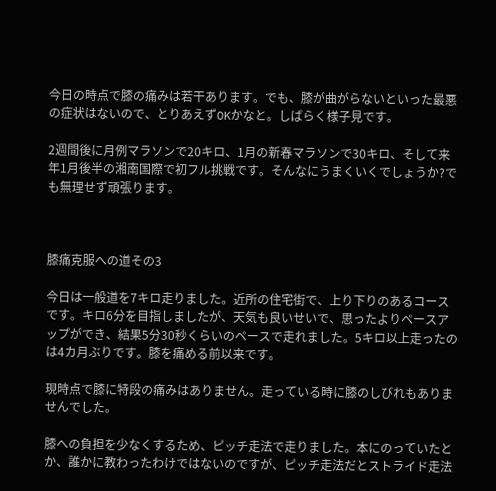今日の時点で膝の痛みは若干あります。でも、膝が曲がらないといった最悪の症状はないので、とりあえずOKかなと。しばらく様子見です。

2週間後に月例マラソンで20キロ、1月の新春マラソンで30キロ、そして来年1月後半の湘南国際で初フル挑戦です。そんなにうまくいくでしょうか?でも無理せず頑張ります。



膝痛克服への道その3

今日は一般道を7キロ走りました。近所の住宅街で、上り下りのあるコースです。キロ6分を目指しましたが、天気も良いせいで、思ったよりペースアップができ、結果5分30秒くらいのペースで走れました。5キロ以上走ったのは4カ月ぶりです。膝を痛める前以来です。

現時点で膝に特段の痛みはありません。走っている時に膝のしびれもありませんでした。

膝への負担を少なくするため、ピッチ走法で走りました。本にのっていたとか、誰かに教わったわけではないのですが、ピッチ走法だとストライド走法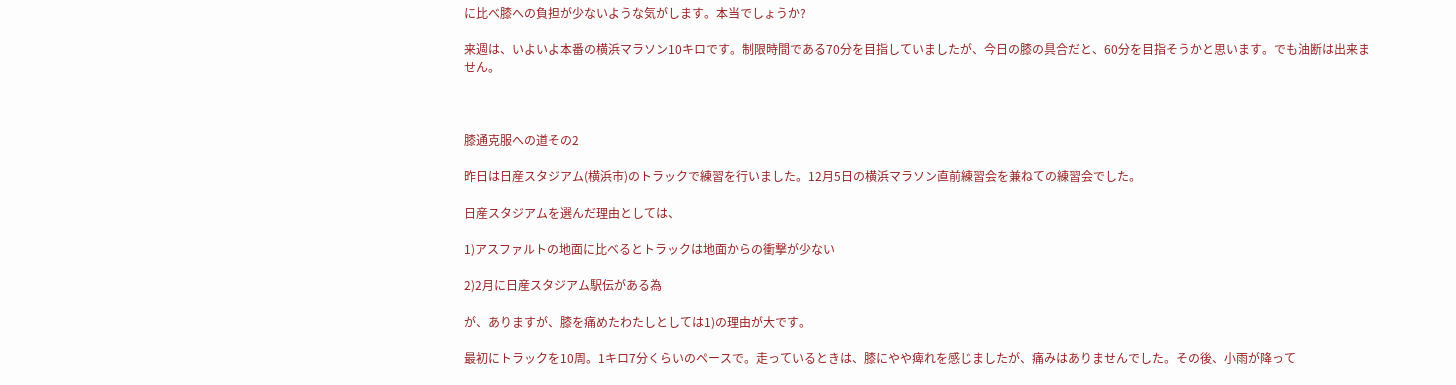に比べ膝への負担が少ないような気がします。本当でしょうか?

来週は、いよいよ本番の横浜マラソン10キロです。制限時間である70分を目指していましたが、今日の膝の具合だと、60分を目指そうかと思います。でも油断は出来ません。



膝通克服への道その2

昨日は日産スタジアム(横浜市)のトラックで練習を行いました。12月5日の横浜マラソン直前練習会を兼ねての練習会でした。

日産スタジアムを選んだ理由としては、

1)アスファルトの地面に比べるとトラックは地面からの衝撃が少ない

2)2月に日産スタジアム駅伝がある為

が、ありますが、膝を痛めたわたしとしては1)の理由が大です。

最初にトラックを10周。1キロ7分くらいのペースで。走っているときは、膝にやや痺れを感じましたが、痛みはありませんでした。その後、小雨が降って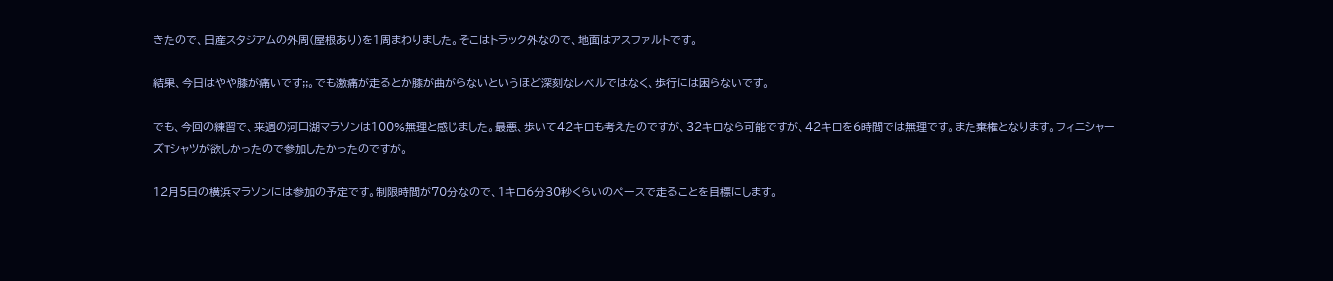きたので、日産スタジアムの外周(屋根あり)を1周まわりました。そこはトラック外なので、地面はアスファルトです。

結果、今日はやや膝が痛いです;;。でも激痛が走るとか膝が曲がらないというほど深刻なレベルではなく、歩行には困らないです。

でも、今回の練習で、来週の河口湖マラソンは100%無理と感じました。最悪、歩いて42キロも考えたのですが、32キロなら可能ですが、42キロを6時間では無理です。また棄権となります。フィニシャーズTシャツが欲しかったので参加したかったのですが。

12月5日の横浜マラソンには参加の予定です。制限時間が70分なので、1キロ6分30秒くらいのペースで走ることを目標にします。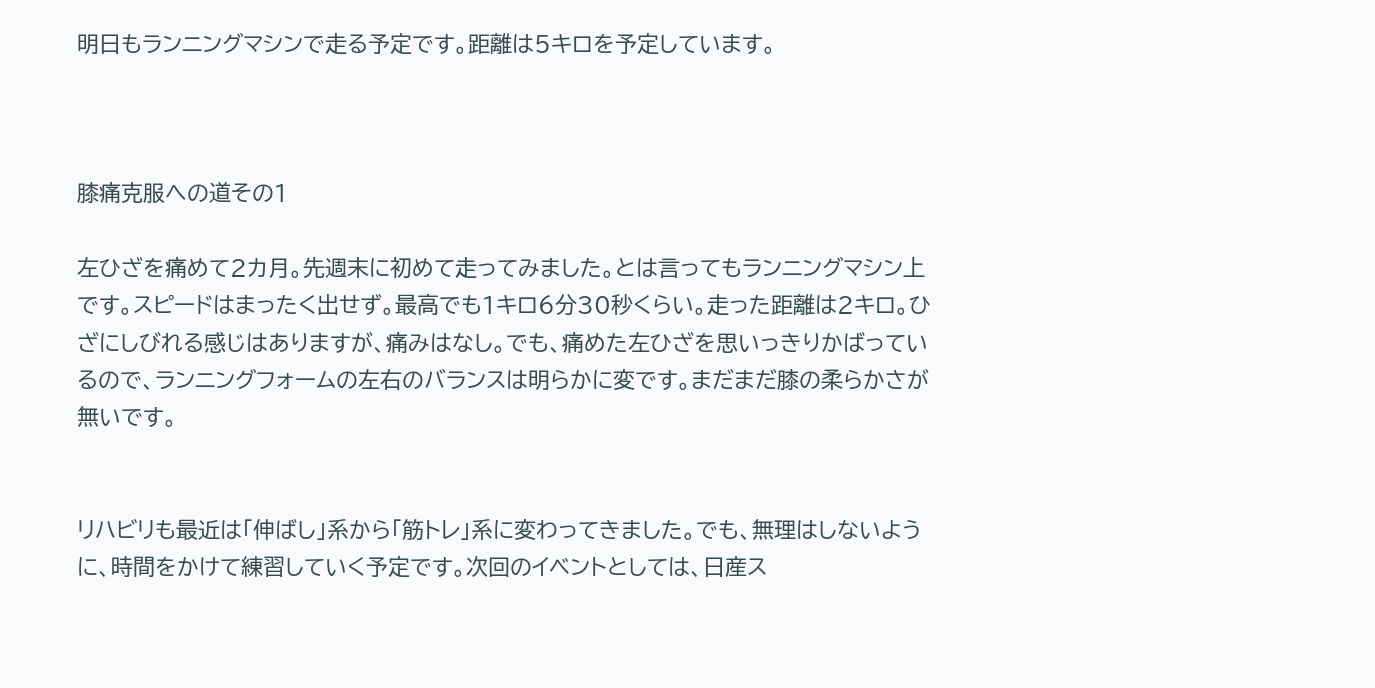明日もランニングマシンで走る予定です。距離は5キロを予定しています。



膝痛克服への道その1

左ひざを痛めて2カ月。先週末に初めて走ってみました。とは言ってもランニングマシン上です。スピードはまったく出せず。最高でも1キロ6分30秒くらい。走った距離は2キロ。ひざにしびれる感じはありますが、痛みはなし。でも、痛めた左ひざを思いっきりかばっているので、ランニングフォームの左右のバランスは明らかに変です。まだまだ膝の柔らかさが無いです。


リハビリも最近は「伸ばし」系から「筋トレ」系に変わってきました。でも、無理はしないように、時間をかけて練習していく予定です。次回のイベントとしては、日産ス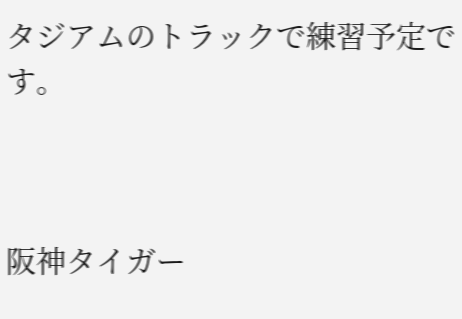タジアムのトラックで練習予定です。



阪神タイガー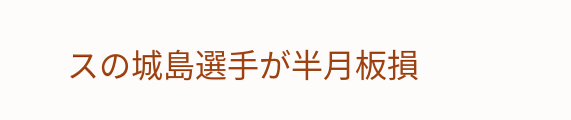スの城島選手が半月板損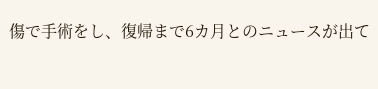傷で手術をし、復帰まで6カ月とのニュースが出て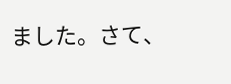ました。さて、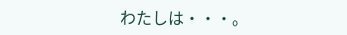わたしは・・・。